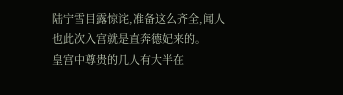陆宁雪目露惊诧,准备这么齐全,闻人也此次入宫就是直奔德妃来的。
皇宫中尊贵的几人有大半在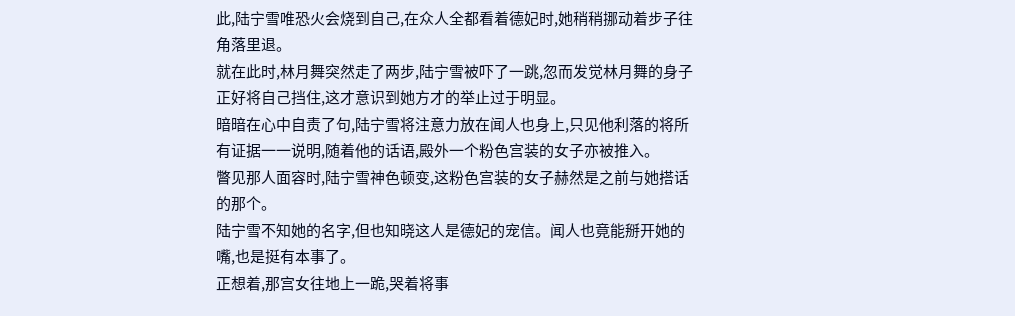此,陆宁雪唯恐火会烧到自己,在众人全都看着德妃时,她稍稍挪动着步子往角落里退。
就在此时,林月舞突然走了两步,陆宁雪被吓了一跳,忽而发觉林月舞的身子正好将自己挡住,这才意识到她方才的举止过于明显。
暗暗在心中自责了句,陆宁雪将注意力放在闻人也身上,只见他利落的将所有证据一一说明,随着他的话语,殿外一个粉色宫装的女子亦被推入。
瞥见那人面容时,陆宁雪神色顿变,这粉色宫装的女子赫然是之前与她搭话的那个。
陆宁雪不知她的名字,但也知晓这人是德妃的宠信。闻人也竟能掰开她的嘴,也是挺有本事了。
正想着,那宫女往地上一跪,哭着将事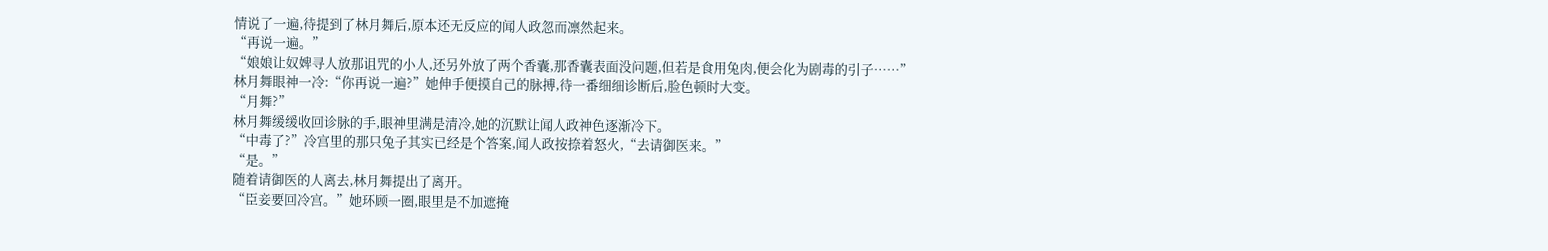情说了一遍,待提到了林月舞后,原本还无反应的闻人政忽而凛然起来。
“再说一遍。”
“娘娘让奴婢寻人放那诅咒的小人,还另外放了两个香囊,那香囊表面没问题,但若是食用兔肉,便会化为剧毒的引子……”
林月舞眼神一冷:“你再说一遍?”她伸手便摸自己的脉搏,待一番细细诊断后,脸色顿时大变。
“月舞?”
林月舞缓缓收回诊脉的手,眼神里满是清冷,她的沉默让闻人政神色逐渐冷下。
“中毒了?”冷宫里的那只兔子其实已经是个答案,闻人政按捺着怒火,“去请御医来。”
“是。”
随着请御医的人离去,林月舞提出了离开。
“臣妾要回冷宫。”她环顾一圈,眼里是不加遮掩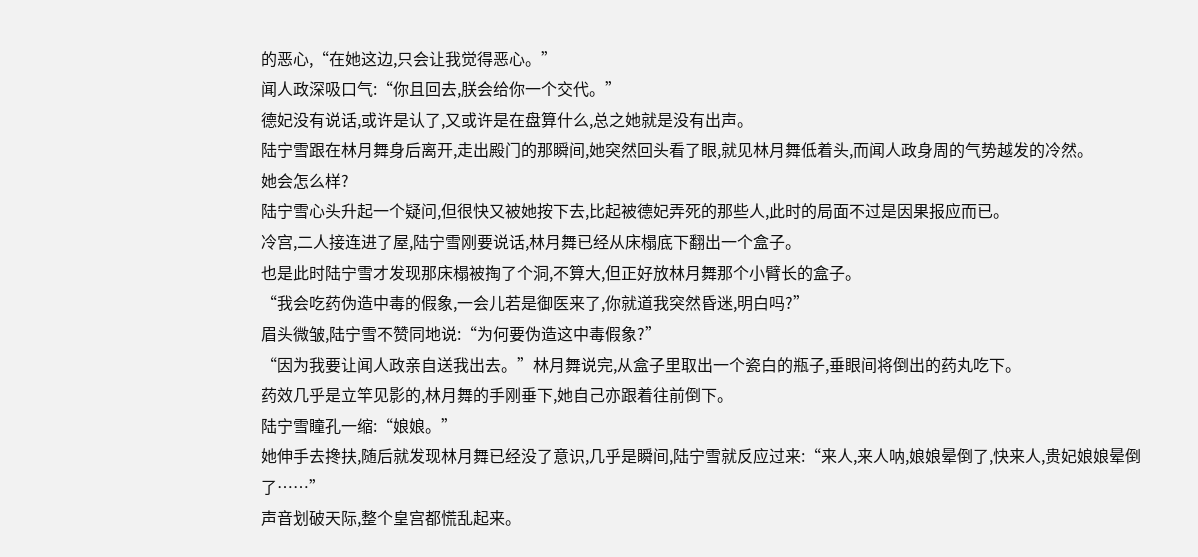的恶心,“在她这边,只会让我觉得恶心。”
闻人政深吸口气:“你且回去,朕会给你一个交代。”
德妃没有说话,或许是认了,又或许是在盘算什么,总之她就是没有出声。
陆宁雪跟在林月舞身后离开,走出殿门的那瞬间,她突然回头看了眼,就见林月舞低着头,而闻人政身周的气势越发的冷然。
她会怎么样?
陆宁雪心头升起一个疑问,但很快又被她按下去,比起被德妃弄死的那些人,此时的局面不过是因果报应而已。
冷宫,二人接连进了屋,陆宁雪刚要说话,林月舞已经从床榻底下翻出一个盒子。
也是此时陆宁雪才发现那床榻被掏了个洞,不算大,但正好放林月舞那个小臂长的盒子。
“我会吃药伪造中毒的假象,一会儿若是御医来了,你就道我突然昏迷,明白吗?”
眉头微皱,陆宁雪不赞同地说:“为何要伪造这中毒假象?”
“因为我要让闻人政亲自送我出去。”林月舞说完,从盒子里取出一个瓷白的瓶子,垂眼间将倒出的药丸吃下。
药效几乎是立竿见影的,林月舞的手刚垂下,她自己亦跟着往前倒下。
陆宁雪瞳孔一缩:“娘娘。”
她伸手去搀扶,随后就发现林月舞已经没了意识,几乎是瞬间,陆宁雪就反应过来:“来人,来人呐,娘娘晕倒了,快来人,贵妃娘娘晕倒了……”
声音划破天际,整个皇宫都慌乱起来。